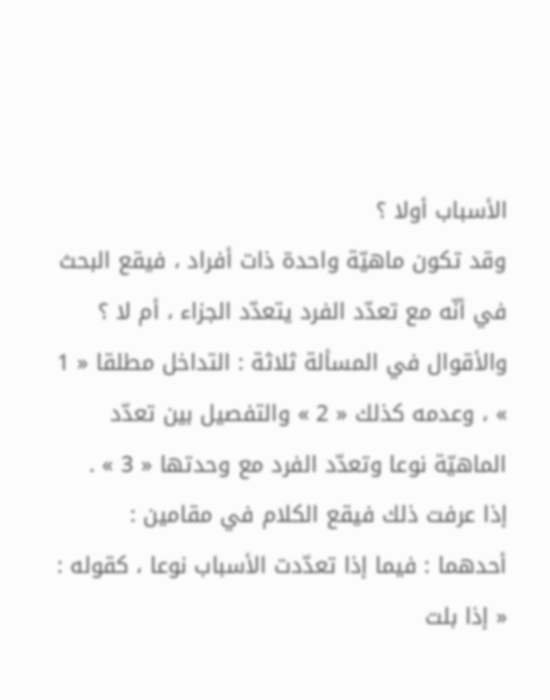الأسباب أولا ؟
وقد تكون ماهيّة واحدة ذات أفراد ، فيقع البحث في أنّه مع تعدّد الفرد يتعدّد الجزاء ، أم لا ؟
والأقوال في المسألة ثلاثة : التداخل مطلقا « 1 » ، وعدمه كذلك « 2 » والتفصيل بين تعدّد الماهيّة نوعا وتعدّد الفرد مع وحدتها « 3 » .
إذا عرفت ذلك فيقع الكلام في مقامين :
أحدهما : فيما إذا تعدّدت الأسباب نوعا ، كقوله : « إذا بلت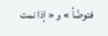فتوضّأ » و « إذا نمت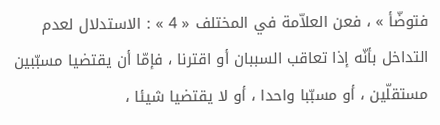فتوضّأ » ، فعن العلاّمة في المختلف « 4 » : الاستدلال لعدم التداخل بأنّه إذا تعاقب السببان أو اقترنا ، فإمّا أن يقتضيا مسبّبين مستقلّين ، أو مسبّبا واحدا ، أو لا يقتضيا شيئا ،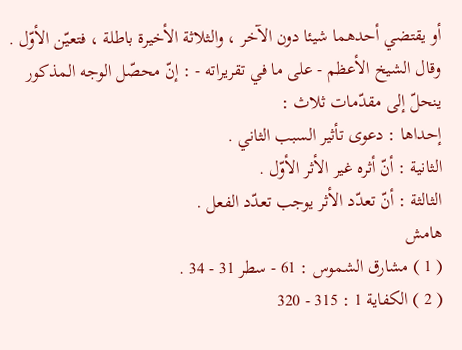أو يقتضي أحدهما شيئا دون الآخر ، والثلاثة الأخيرة باطلة ، فتعيّن الأوّل .
وقال الشيخ الأعظم - على ما في تقريراته - : إنّ محصّل الوجه المذكور ينحلّ إلى مقدّمات ثلاث :
إحداها : دعوى تأثير السبب الثاني .
الثانية : أنّ أثره غير الأثر الأوّل .
الثالثة : أنّ تعدّد الأثر يوجب تعدّد الفعل .
هامش
( 1 ) مشارق الشموس : 61 - سطر 31 - 34 .
( 2 ) الكفاية 1 : 315 - 320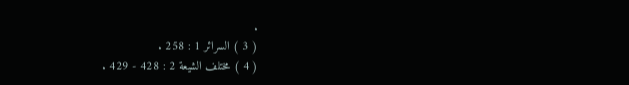.
( 3 ) السرائر 1 : 258 .
( 4 ) مختلف الشيعة 2 : 428 - 429 .